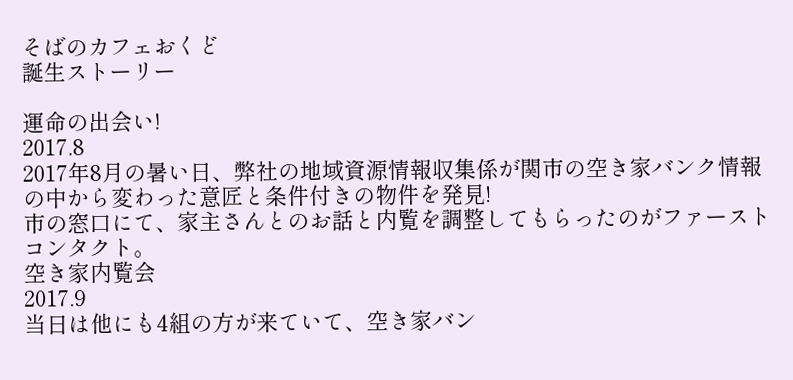そばのカフェおくど
誕生ストーリー

運命の出会い!
2017.8
2017年8月の暑い日、弊社の地域資源情報収集係が関市の空き家バンク情報の中から変わった意匠と条件付きの物件を発見!
市の窓口にて、家主さんとのお話と内覧を調整してもらったのがファーストコンタクト。
空き家内覧会
2017.9
当日は他にも4組の方が来ていて、空き家バン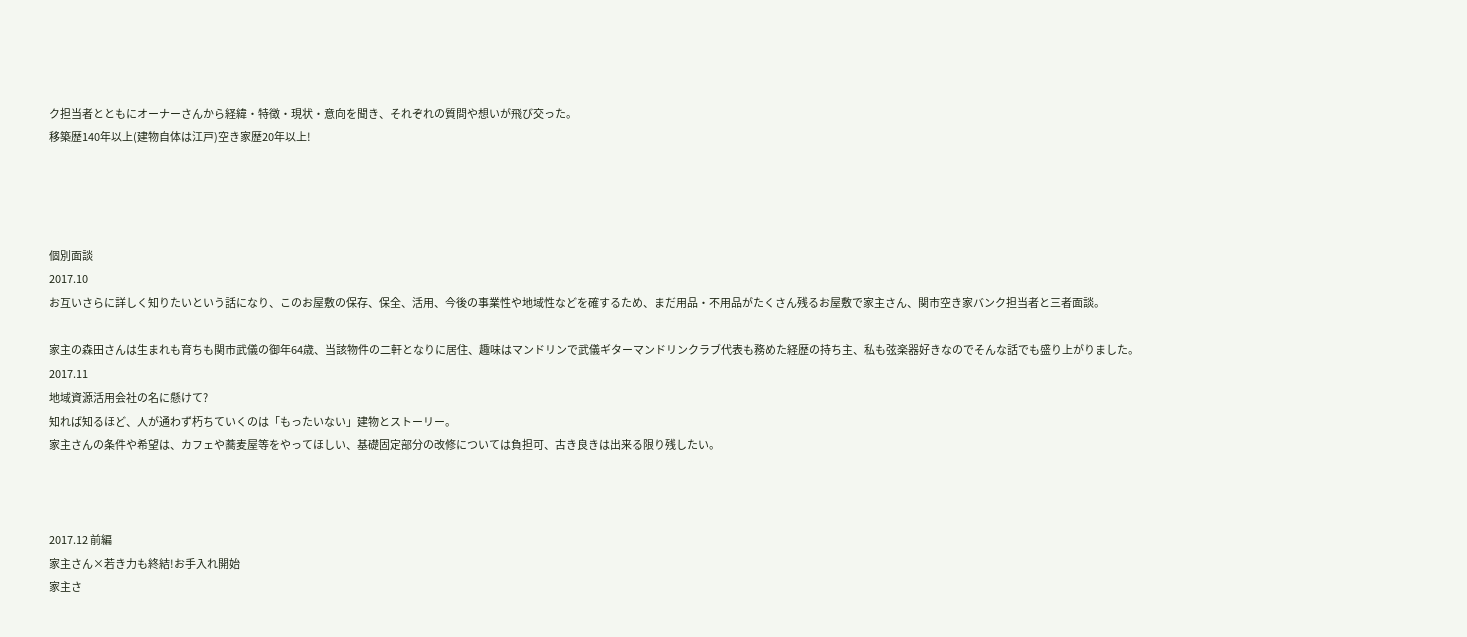ク担当者とともにオーナーさんから経緯・特徴・現状・意向を聞き、それぞれの質問や想いが飛び交った。
移築歴140年以上(建物自体は江戸)空き家歴20年以上!




個別面談
2017.10
お互いさらに詳しく知りたいという話になり、このお屋敷の保存、保全、活用、今後の事業性や地域性などを確するため、まだ用品・不用品がたくさん残るお屋敷で家主さん、関市空き家バンク担当者と三者面談。

家主の森田さんは生まれも育ちも関市武儀の御年64歳、当該物件の二軒となりに居住、趣味はマンドリンで武儀ギターマンドリンクラブ代表も務めた経歴の持ち主、私も弦楽器好きなのでそんな話でも盛り上がりました。
2017.11
地域資源活用会社の名に懸けて?
知れば知るほど、人が通わず朽ちていくのは「もったいない」建物とストーリー。
家主さんの条件や希望は、カフェや蕎麦屋等をやってほしい、基礎固定部分の改修については負担可、古き良きは出来る限り残したい。



2017.12 前編
家主さん×若き力も終結!お手入れ開始
家主さ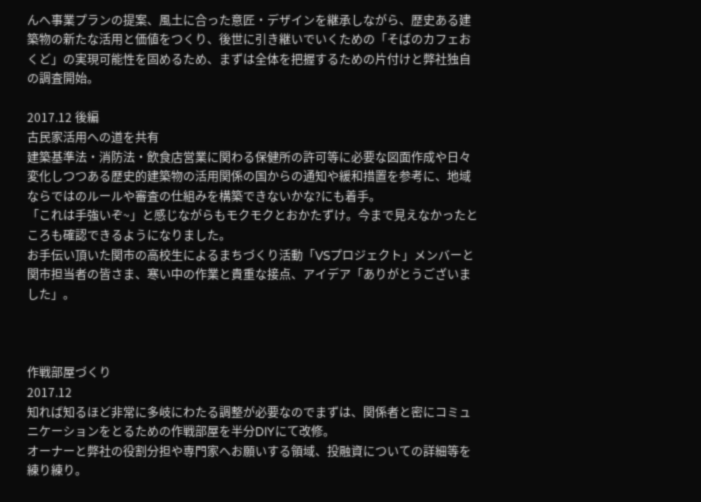んへ事業プランの提案、風土に合った意匠・デザインを継承しながら、歴史ある建築物の新たな活用と価値をつくり、後世に引き継いでいくための「そばのカフェおくど」の実現可能性を固めるため、まずは全体を把握するための片付けと弊社独自の調査開始。

2017.12 後編
古民家活用への道を共有
建築基準法・消防法・飲食店営業に関わる保健所の許可等に必要な図面作成や日々変化しつつある歴史的建築物の活用関係の国からの通知や緩和措置を参考に、地域ならではのルールや審査の仕組みを構築できないかな?にも着手。
「これは手強いぞ~」と感じながらもモクモクとおかたずけ。今まで見えなかったところも確認できるようになりました。
お手伝い頂いた関市の高校生によるまちづくり活動「VSプロジェクト」メンバーと関市担当者の皆さま、寒い中の作業と貴重な接点、アイデア「ありがとうございました」。



作戦部屋づくり
2017.12
知れば知るほど非常に多岐にわたる調整が必要なのでまずは、関係者と密にコミュニケーションをとるための作戦部屋を半分DIYにて改修。
オーナーと弊社の役割分担や専門家へお願いする領域、投融資についての詳細等を練り練り。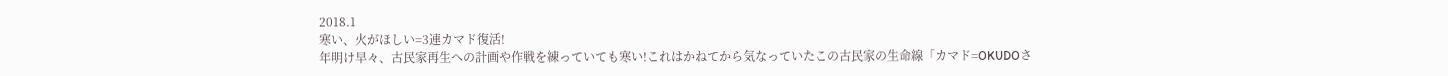2018.1
寒い、火がほしい=3連カマド復活!
年明け早々、古民家再生への計画や作戦を練っていても寒い!これはかねてから気なっていたこの古民家の生命線「カマド=OKUDOさ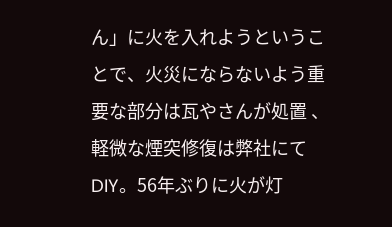ん」に火を入れようということで、火災にならないよう重要な部分は瓦やさんが処置 、軽微な煙突修復は弊社にてDIY。56年ぶりに火が灯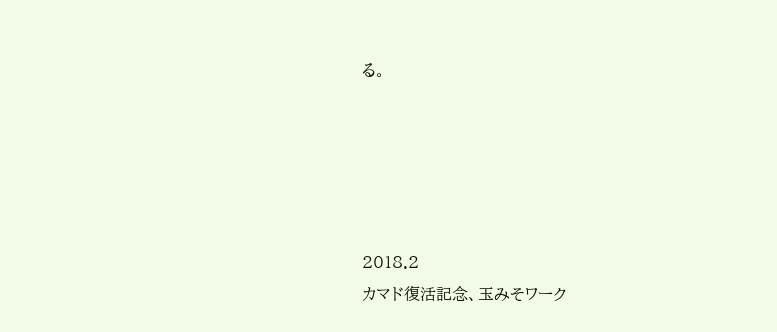る。





2018.2
カマド復活記念、玉みそワーク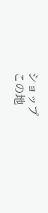ショップ
この地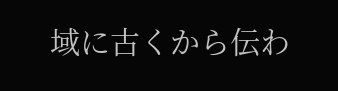域に古くから伝わ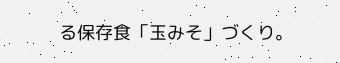る保存食「玉みそ」づくり。